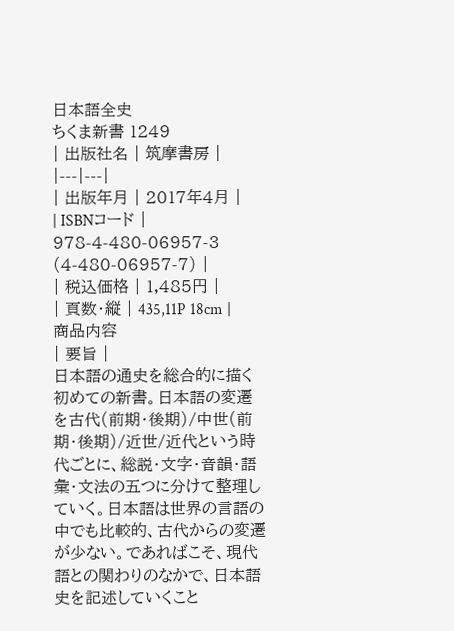日本語全史
ちくま新書 1249
| 出版社名 | 筑摩書房 |
|---|---|
| 出版年月 | 2017年4月 |
| ISBNコード |
978-4-480-06957-3
(4-480-06957-7) |
| 税込価格 | 1,485円 |
| 頁数・縦 | 435,11P 18cm |
商品内容
| 要旨 |
日本語の通史を総合的に描く初めての新書。日本語の変遷を古代(前期・後期)/中世(前期・後期)/近世/近代という時代ごとに、総説・文字・音韻・語彙・文法の五つに分けて整理していく。日本語は世界の言語の中でも比較的、古代からの変遷が少ない。であればこそ、現代語との関わりのなかで、日本語史を記述していくこと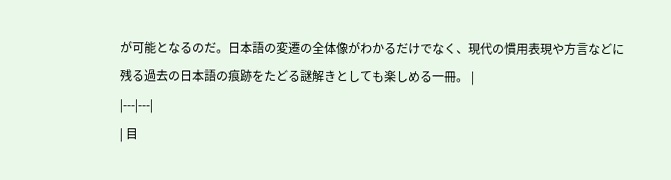が可能となるのだ。日本語の変遷の全体像がわかるだけでなく、現代の慣用表現や方言などに残る過去の日本語の痕跡をたどる謎解きとしても楽しめる一冊。 |
|---|---|
| 目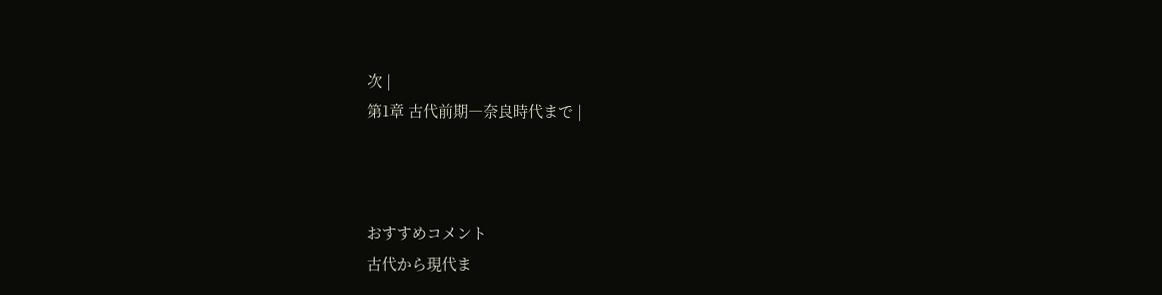次 |
第1章 古代前期―奈良時代まで |



おすすめコメント
古代から現代ま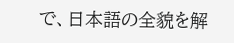で、日本語の全貌を解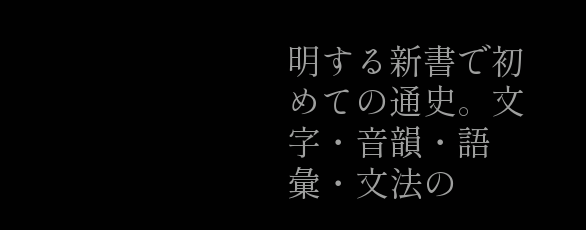明する新書で初めての通史。文字・音韻・語彙・文法の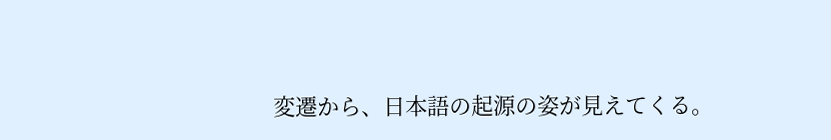変遷から、日本語の起源の姿が見えてくる。